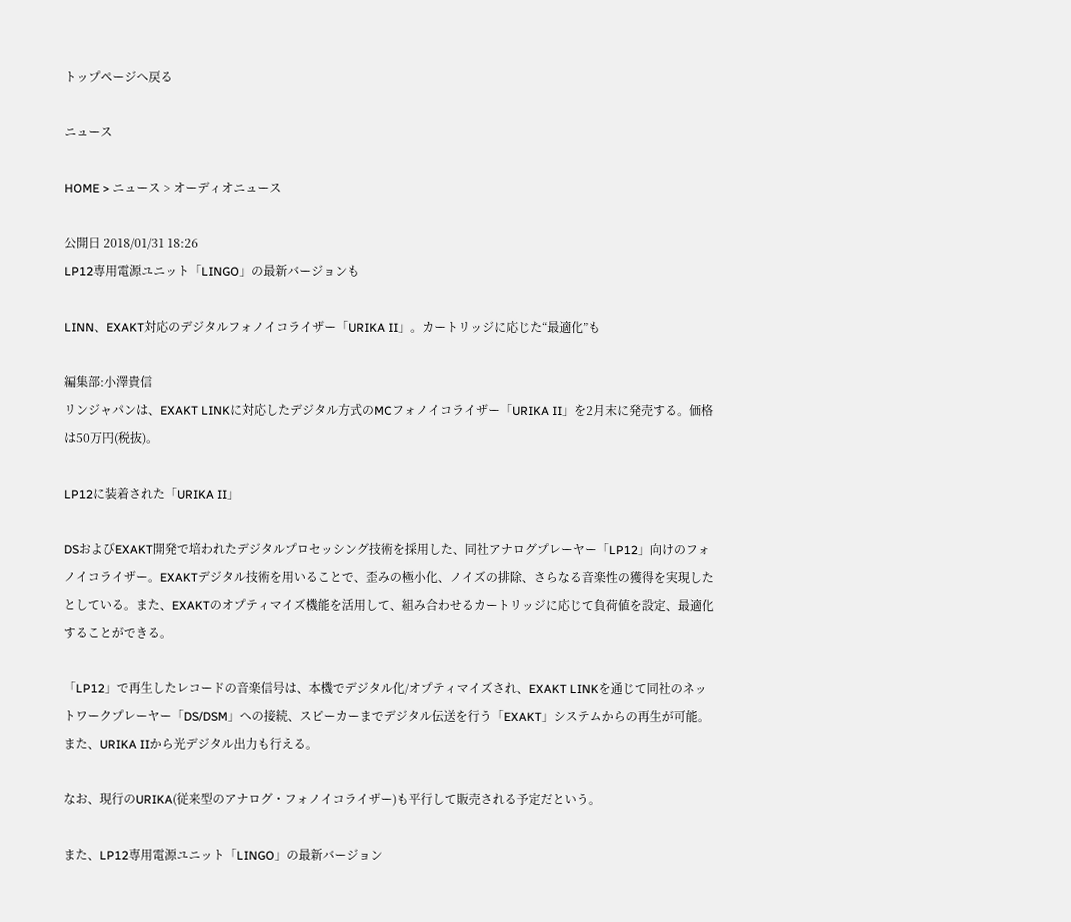トップページへ戻る

ニュース

HOME > ニュース > オーディオニュース

公開日 2018/01/31 18:26
LP12専用電源ユニット「LINGO」の最新バージョンも

LINN、EXAKT対応のデジタルフォノイコライザー「URIKA II」。カートリッジに応じた“最適化”も

編集部:小澤貴信
リンジャパンは、EXAKT LINKに対応したデジタル方式のMCフォノイコライザー「URIKA II」を2月末に発売する。価格は50万円(税抜)。

LP12に装着された「URIKA II」

DSおよびEXAKT開発で培われたデジタルプロセッシング技術を採用した、同社アナログプレーヤー「LP12」向けのフォノイコライザー。EXAKTデジタル技術を用いることで、歪みの極小化、ノイズの排除、さらなる音楽性の獲得を実現したとしている。また、EXAKTのオプティマイズ機能を活用して、組み合わせるカートリッジに応じて負荷値を設定、最適化することができる。

「LP12」で再生したレコードの音楽信号は、本機でデジタル化/オプティマイズされ、EXAKT LINKを通じて同社のネットワークプレーヤー「DS/DSM」への接続、スピーカーまでデジタル伝送を行う「EXAKT」システムからの再生が可能。また、URIKA IIから光デジタル出力も行える。

なお、現行のURIKA(従来型のアナログ・フォノイコライザー)も平行して販売される予定だという。

また、LP12専用電源ユニット「LINGO」の最新バージョン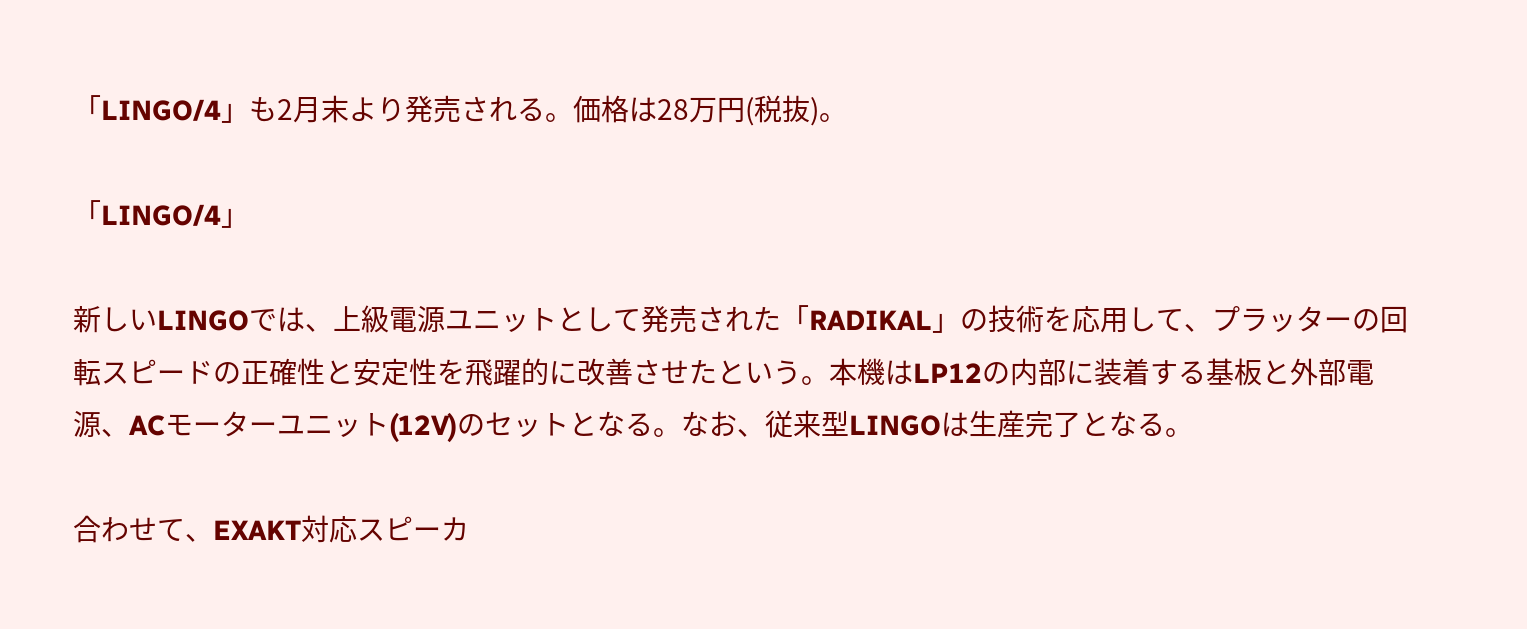「LINGO/4」も2月末より発売される。価格は28万円(税抜)。

「LINGO/4」

新しいLINGOでは、上級電源ユニットとして発売された「RADIKAL」の技術を応用して、プラッターの回転スピードの正確性と安定性を飛躍的に改善させたという。本機はLP12の内部に装着する基板と外部電源、ACモーターユニット(12V)のセットとなる。なお、従来型LINGOは生産完了となる。

合わせて、EXAKT対応スピーカ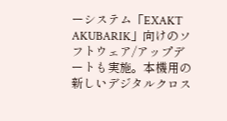ーシステム「EXAKT AKUBARIK」向けのソフトウェア/アップデートも実施。本機用の新しいデジタルクロス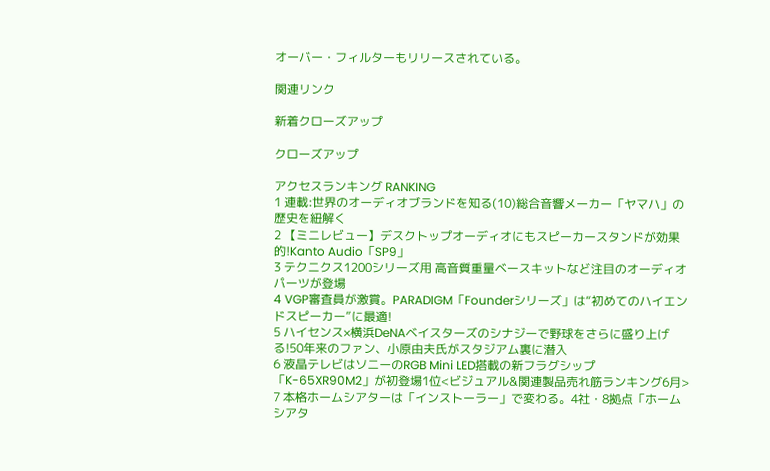オーバー・フィルターもリリースされている。

関連リンク

新着クローズアップ

クローズアップ

アクセスランキング RANKING
1 連載:世界のオーディオブランドを知る(10)総合音響メーカー「ヤマハ」の歴史を紐解く
2 【ミニレビュー】デスクトップオーディオにもスピーカースタンドが効果的!Kanto Audio「SP9」
3 テクニクス1200シリーズ用 高音質重量ベースキットなど注目のオーディオパーツが登場
4 VGP審査員が激賞。PARADIGM「Founderシリーズ」は“初めてのハイエンドスピーカー”に最適!
5 ハイセンス×横浜DeNAベイスターズのシナジーで野球をさらに盛り上げる!50年来のファン、小原由夫氏がスタジアム裏に潜入
6 液晶テレビはソニーのRGB Mini LED搭載の新フラグシップ「K-65XR90M2」が初登場1位<ビジュアル&関連製品売れ筋ランキング6月>
7 本格ホームシアターは「インストーラー」で変わる。4社・8拠点「ホームシアタ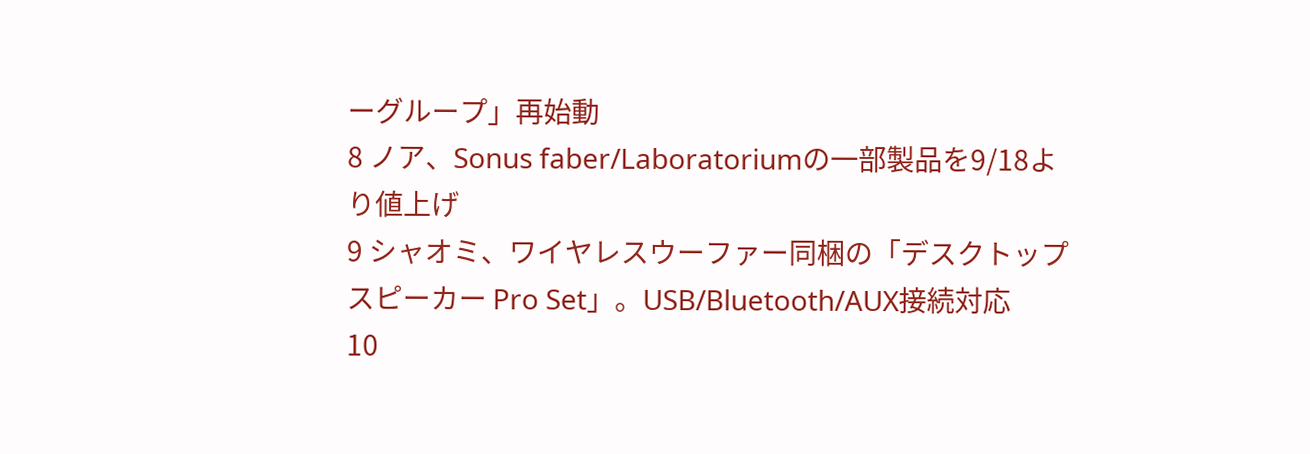ーグループ」再始動
8 ノア、Sonus faber/Laboratoriumの一部製品を9/18より値上げ
9 シャオミ、ワイヤレスウーファー同梱の「デスクトップスピーカー Pro Set」。USB/Bluetooth/AUX接続対応
10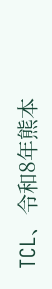TCL、令和8年熊本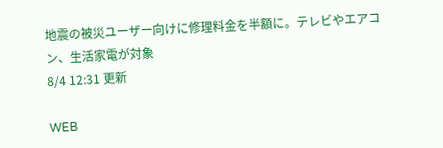地震の被災ユーザー向けに修理料金を半額に。テレビやエアコン、生活家電が対象
8/4 12:31 更新

WEB